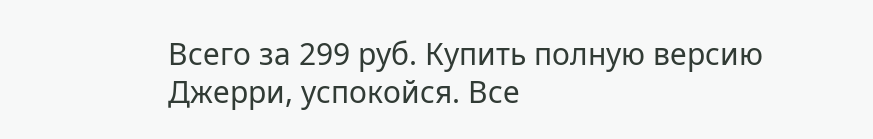Всего за 299 руб. Купить полную версию
Джерри, успокойся. Все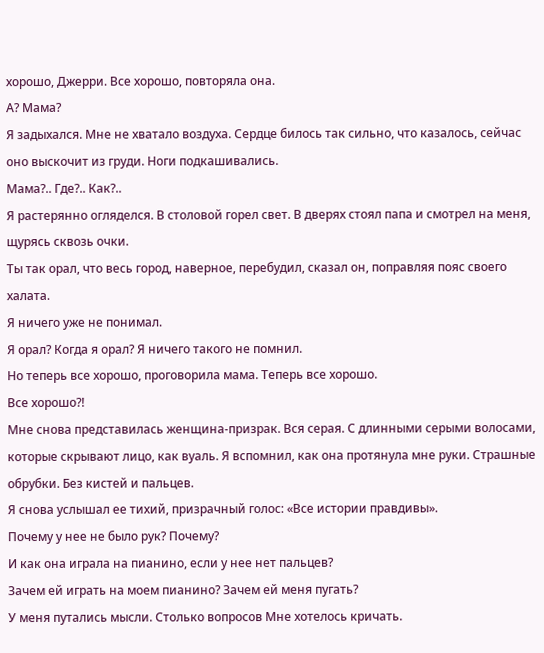хорошо, Джерри. Все хорошо, повторяла она.
А? Мама?
Я задыхался. Мне не хватало воздуха. Сердце билось так сильно, что казалось, сейчас оно выскочит из груди. Ноги подкашивались.
Мама?.. Где?.. Как?..
Я растерянно огляделся. В столовой горел свет. В дверях стоял папа и смотрел на меня, щурясь сквозь очки.
Ты так орал, что весь город, наверное, перебудил, сказал он, поправляя пояс своего халата.
Я ничего уже не понимал.
Я орал? Когда я орал? Я ничего такого не помнил.
Но теперь все хорошо, проговорила мама. Теперь все хорошо.
Все хорошо?!
Мне снова представилась женщина-призрак. Вся серая. С длинными серыми волосами, которые скрывают лицо, как вуаль. Я вспомнил, как она протянула мне руки. Страшные обрубки. Без кистей и пальцев.
Я снова услышал ее тихий, призрачный голос: «Все истории правдивы».
Почему у нее не было рук? Почему?
И как она играла на пианино, если у нее нет пальцев?
Зачем ей играть на моем пианино? Зачем ей меня пугать?
У меня путались мысли. Столько вопросов Мне хотелось кричать.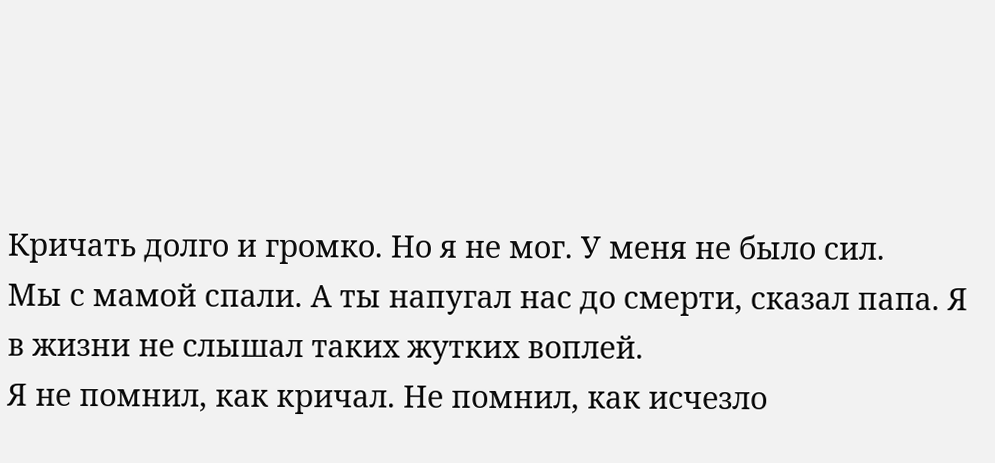Кричать долго и громко. Но я не мог. У меня не было сил.
Мы с мамой спали. А ты напугал нас до смерти, сказал папа. Я в жизни не слышал таких жутких воплей.
Я не помнил, как кричал. Не помнил, как исчезло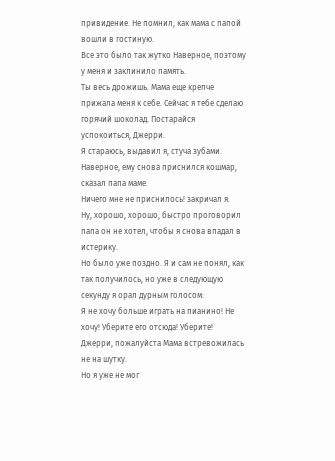привидение. Не помнил, как мама с папой вошли в гостиную.
Все это было так жутко Наверное, поэтому у меня и заклинило память.
Ты весь дрожишь. Мама еще крепче прижала меня к себе. Сейчас я тебе сделаю горячий шоколад. Постарайся успокоиться, Джерри.
Я стараюсь, выдавил я, стуча зубами.
Наверное, ему снова приснился кошмар, сказал папа маме.
Ничего мне не приснилось! закричал я.
Ну, хорошо, хорошо, быстро проговорил папа он не хотел, чтобы я снова впадал в истерику.
Но было уже поздно. Я и сам не понял, как так получилось, но уже в следующую секунду я орал дурным голосом:
Я не хочу больше играть на пианино! Не хочу! Уберите его отсюда! Уберите!
Джерри, пожалуйста Мама встревожилась не на шутку.
Но я уже не мог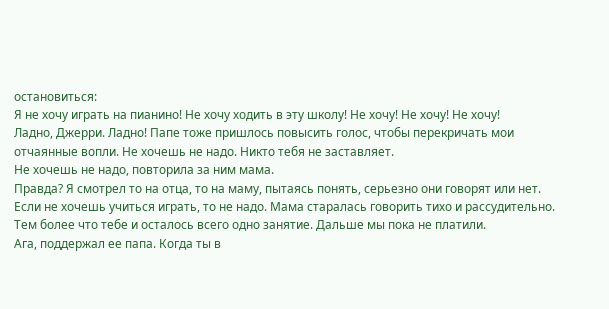остановиться:
Я не хочу играть на пианино! Не хочу ходить в эту школу! Не хочу! Не хочу! Не хочу!
Ладно, Джерри. Ладно! Папе тоже пришлось повысить голос, чтобы перекричать мои отчаянные вопли. Не хочешь не надо. Никто тебя не заставляет.
Не хочешь не надо, повторила за ним мама.
Правда? Я смотрел то на отца, то на маму, пытаясь понять, серьезно они говорят или нет.
Если не хочешь учиться играть, то не надо. Мама старалась говорить тихо и рассудительно. Тем более что тебе и осталось всего одно занятие. Дальше мы пока не платили.
Ага, поддержал ее папа. Когда ты в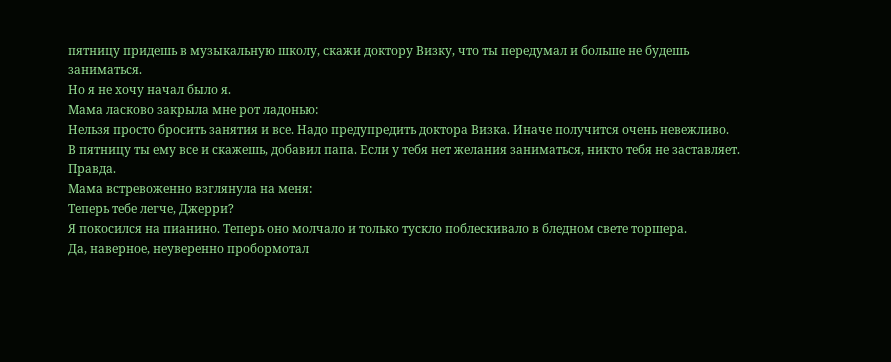пятницу придешь в музыкальную школу, скажи доктору Визку, что ты передумал и больше не будешь заниматься.
Но я не хочу начал было я.
Мама ласково закрыла мне рот ладонью:
Нельзя просто бросить занятия и все. Надо предупредить доктора Визка. Иначе получится очень невежливо.
В пятницу ты ему все и скажешь, добавил папа. Если у тебя нет желания заниматься, никто тебя не заставляет. Правда.
Мама встревоженно взглянула на меня:
Теперь тебе легче, Джерри?
Я покосился на пианино. Теперь оно молчало и только тускло поблескивало в бледном свете торшера.
Да, наверное, неуверенно пробормотал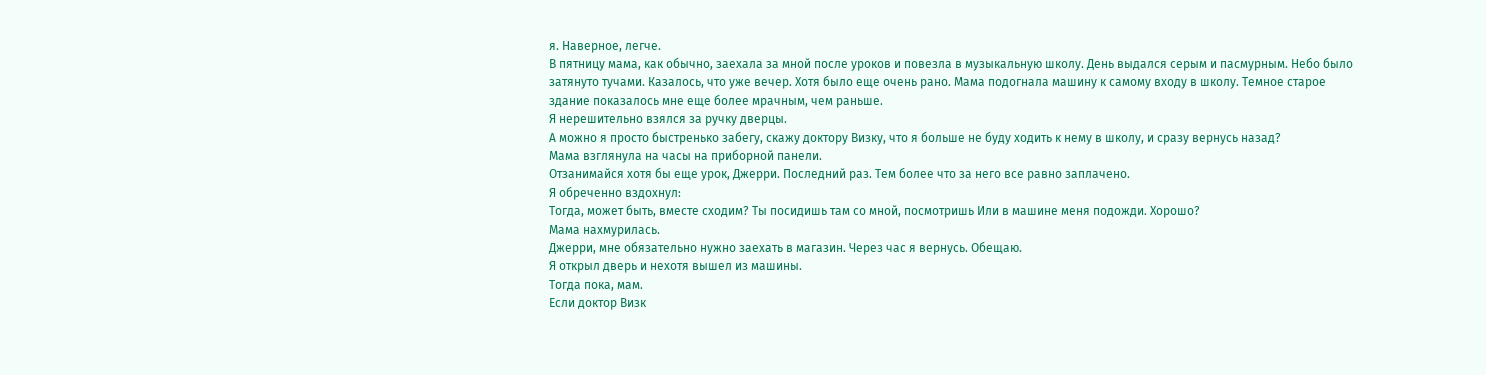я. Наверное, легче.
В пятницу мама, как обычно, заехала за мной после уроков и повезла в музыкальную школу. День выдался серым и пасмурным. Небо было затянуто тучами. Казалось, что уже вечер. Хотя было еще очень рано. Мама подогнала машину к самому входу в школу. Темное старое здание показалось мне еще более мрачным, чем раньше.
Я нерешительно взялся за ручку дверцы.
А можно я просто быстренько забегу, скажу доктору Визку, что я больше не буду ходить к нему в школу, и сразу вернусь назад?
Мама взглянула на часы на приборной панели.
Отзанимайся хотя бы еще урок, Джерри. Последний раз. Тем более что за него все равно заплачено.
Я обреченно вздохнул:
Тогда, может быть, вместе сходим? Ты посидишь там со мной, посмотришь Или в машине меня подожди. Хорошо?
Мама нахмурилась.
Джерри, мне обязательно нужно заехать в магазин. Через час я вернусь. Обещаю.
Я открыл дверь и нехотя вышел из машины.
Тогда пока, мам.
Если доктор Визк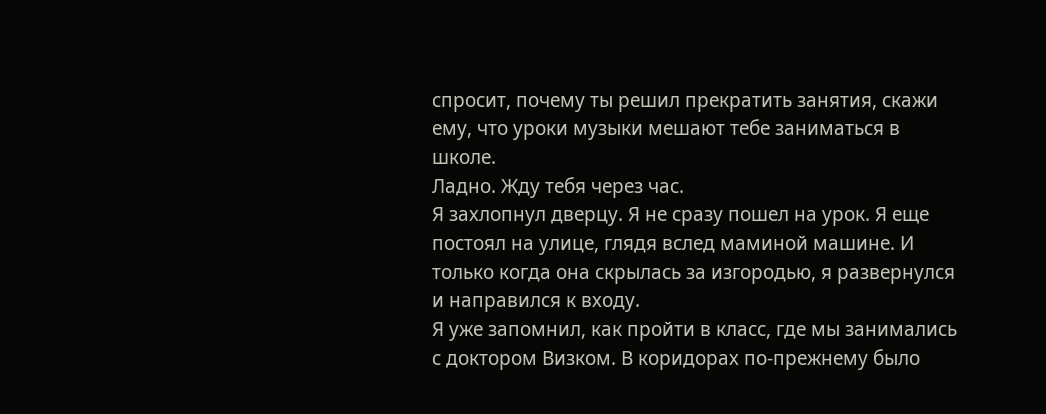спросит, почему ты решил прекратить занятия, скажи ему, что уроки музыки мешают тебе заниматься в школе.
Ладно. Жду тебя через час.
Я захлопнул дверцу. Я не сразу пошел на урок. Я еще постоял на улице, глядя вслед маминой машине. И только когда она скрылась за изгородью, я развернулся и направился к входу.
Я уже запомнил, как пройти в класс, где мы занимались с доктором Визком. В коридорах по-прежнему было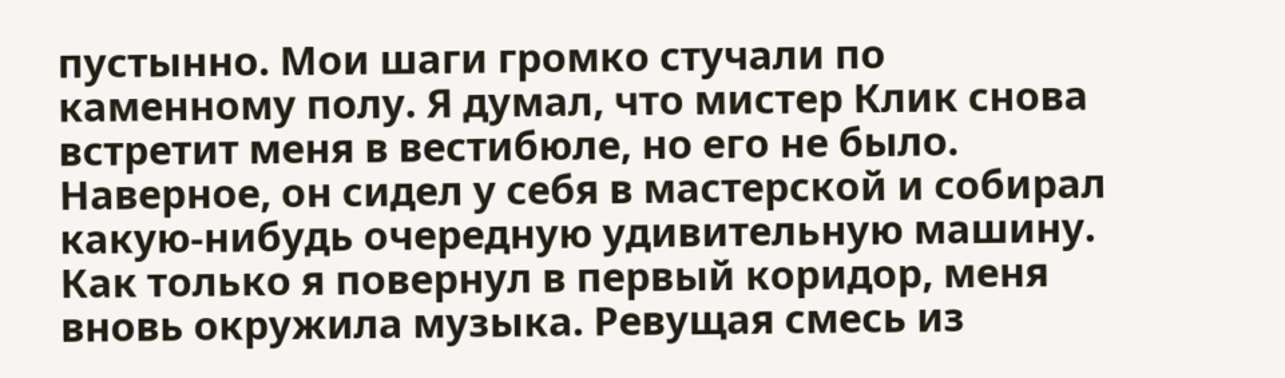пустынно. Мои шаги громко стучали по каменному полу. Я думал, что мистер Клик снова встретит меня в вестибюле, но его не было. Наверное, он сидел у себя в мастерской и собирал какую-нибудь очередную удивительную машину.
Как только я повернул в первый коридор, меня вновь окружила музыка. Ревущая смесь из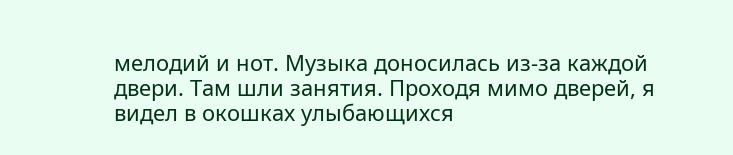мелодий и нот. Музыка доносилась из-за каждой двери. Там шли занятия. Проходя мимо дверей, я видел в окошках улыбающихся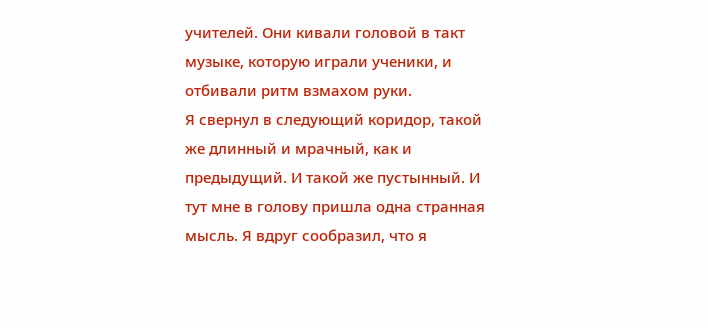учителей. Они кивали головой в такт музыке, которую играли ученики, и отбивали ритм взмахом руки.
Я свернул в следующий коридор, такой же длинный и мрачный, как и предыдущий. И такой же пустынный. И тут мне в голову пришла одна странная мысль. Я вдруг сообразил, что я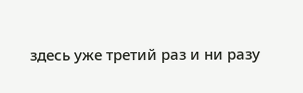здесь уже третий раз и ни разу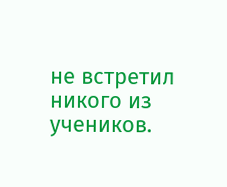не встретил никого из учеников.